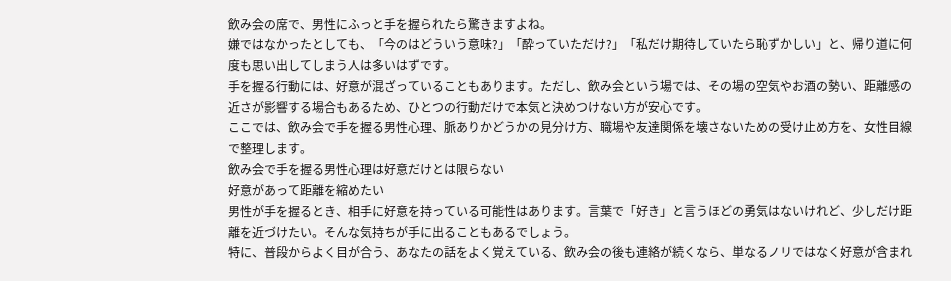飲み会の席で、男性にふっと手を握られたら驚きますよね。
嫌ではなかったとしても、「今のはどういう意味?」「酔っていただけ?」「私だけ期待していたら恥ずかしい」と、帰り道に何度も思い出してしまう人は多いはずです。
手を握る行動には、好意が混ざっていることもあります。ただし、飲み会という場では、その場の空気やお酒の勢い、距離感の近さが影響する場合もあるため、ひとつの行動だけで本気と決めつけない方が安心です。
ここでは、飲み会で手を握る男性心理、脈ありかどうかの見分け方、職場や友達関係を壊さないための受け止め方を、女性目線で整理します。
飲み会で手を握る男性心理は好意だけとは限らない
好意があって距離を縮めたい
男性が手を握るとき、相手に好意を持っている可能性はあります。言葉で「好き」と言うほどの勇気はないけれど、少しだけ距離を近づけたい。そんな気持ちが手に出ることもあるでしょう。
特に、普段からよく目が合う、あなたの話をよく覚えている、飲み会の後も連絡が続くなら、単なるノリではなく好意が含まれ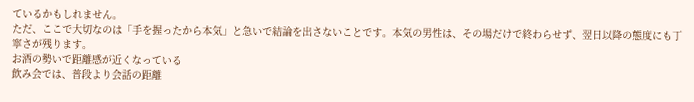ているかもしれません。
ただ、ここで大切なのは「手を握ったから本気」と急いで結論を出さないことです。本気の男性は、その場だけで終わらせず、翌日以降の態度にも丁寧さが残ります。
お酒の勢いで距離感が近くなっている
飲み会では、普段より会話の距離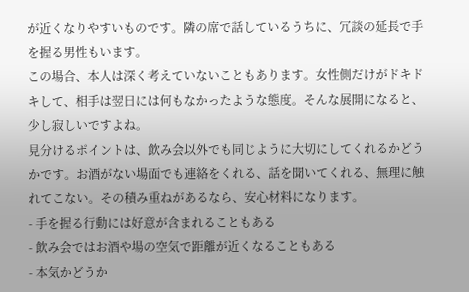が近くなりやすいものです。隣の席で話しているうちに、冗談の延長で手を握る男性もいます。
この場合、本人は深く考えていないこともあります。女性側だけがドキドキして、相手は翌日には何もなかったような態度。そんな展開になると、少し寂しいですよね。
見分けるポイントは、飲み会以外でも同じように大切にしてくれるかどうかです。お酒がない場面でも連絡をくれる、話を聞いてくれる、無理に触れてこない。その積み重ねがあるなら、安心材料になります。
- 手を握る行動には好意が含まれることもある
- 飲み会ではお酒や場の空気で距離が近くなることもある
- 本気かどうか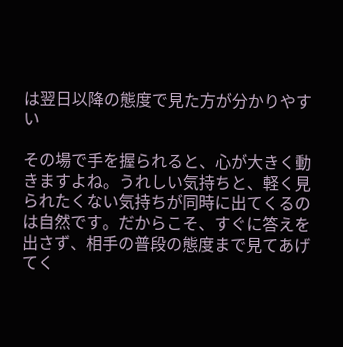は翌日以降の態度で見た方が分かりやすい

その場で手を握られると、心が大きく動きますよね。うれしい気持ちと、軽く見られたくない気持ちが同時に出てくるのは自然です。だからこそ、すぐに答えを出さず、相手の普段の態度まで見てあげてく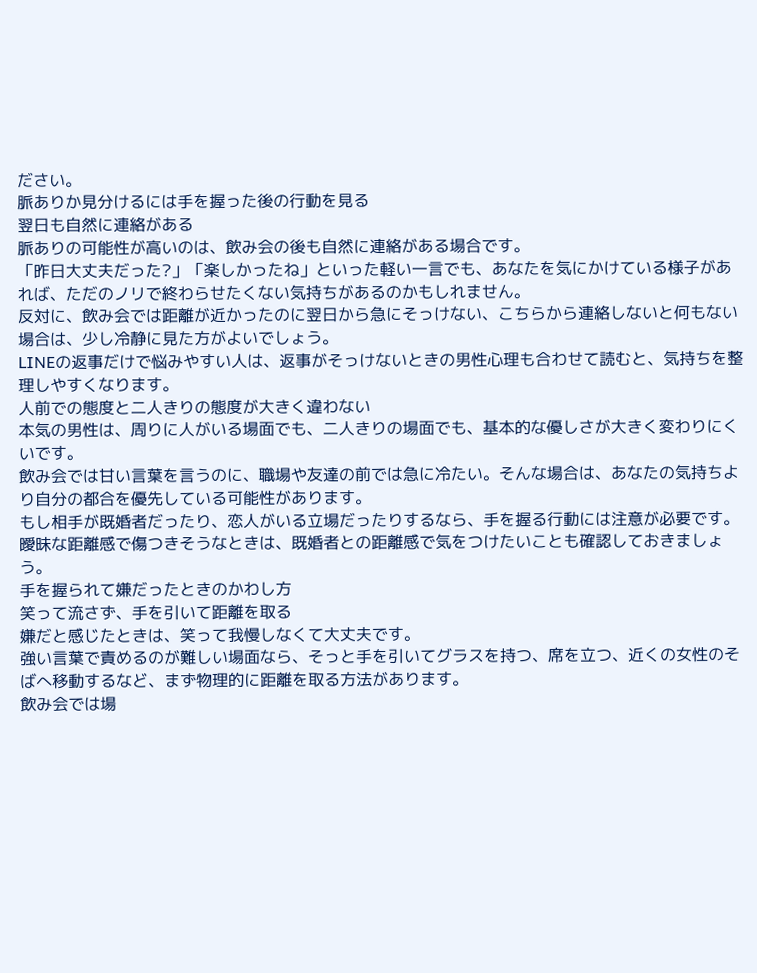ださい。
脈ありか見分けるには手を握った後の行動を見る
翌日も自然に連絡がある
脈ありの可能性が高いのは、飲み会の後も自然に連絡がある場合です。
「昨日大丈夫だった?」「楽しかったね」といった軽い一言でも、あなたを気にかけている様子があれば、ただのノリで終わらせたくない気持ちがあるのかもしれません。
反対に、飲み会では距離が近かったのに翌日から急にそっけない、こちらから連絡しないと何もない場合は、少し冷静に見た方がよいでしょう。
LINEの返事だけで悩みやすい人は、返事がそっけないときの男性心理も合わせて読むと、気持ちを整理しやすくなります。
人前での態度と二人きりの態度が大きく違わない
本気の男性は、周りに人がいる場面でも、二人きりの場面でも、基本的な優しさが大きく変わりにくいです。
飲み会では甘い言葉を言うのに、職場や友達の前では急に冷たい。そんな場合は、あなたの気持ちより自分の都合を優先している可能性があります。
もし相手が既婚者だったり、恋人がいる立場だったりするなら、手を握る行動には注意が必要です。曖昧な距離感で傷つきそうなときは、既婚者との距離感で気をつけたいことも確認しておきましょう。
手を握られて嫌だったときのかわし方
笑って流さず、手を引いて距離を取る
嫌だと感じたときは、笑って我慢しなくて大丈夫です。
強い言葉で責めるのが難しい場面なら、そっと手を引いてグラスを持つ、席を立つ、近くの女性のそばへ移動するなど、まず物理的に距離を取る方法があります。
飲み会では場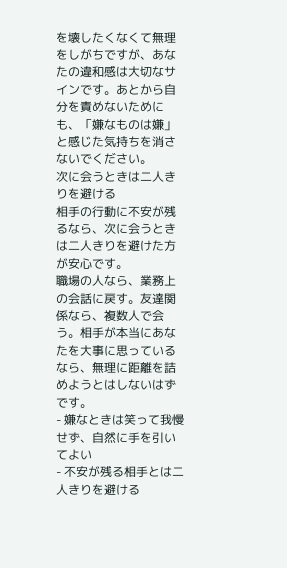を壊したくなくて無理をしがちですが、あなたの違和感は大切なサインです。あとから自分を責めないためにも、「嫌なものは嫌」と感じた気持ちを消さないでください。
次に会うときは二人きりを避ける
相手の行動に不安が残るなら、次に会うときは二人きりを避けた方が安心です。
職場の人なら、業務上の会話に戻す。友達関係なら、複数人で会う。相手が本当にあなたを大事に思っているなら、無理に距離を詰めようとはしないはずです。
- 嫌なときは笑って我慢せず、自然に手を引いてよい
- 不安が残る相手とは二人きりを避ける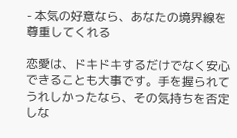- 本気の好意なら、あなたの境界線を尊重してくれる

恋愛は、ドキドキするだけでなく安心できることも大事です。手を握られてうれしかったなら、その気持ちを否定しな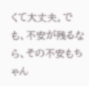くて大丈夫。でも、不安が残るなら、その不安もちゃん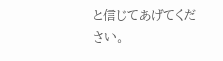と信じてあげてください。